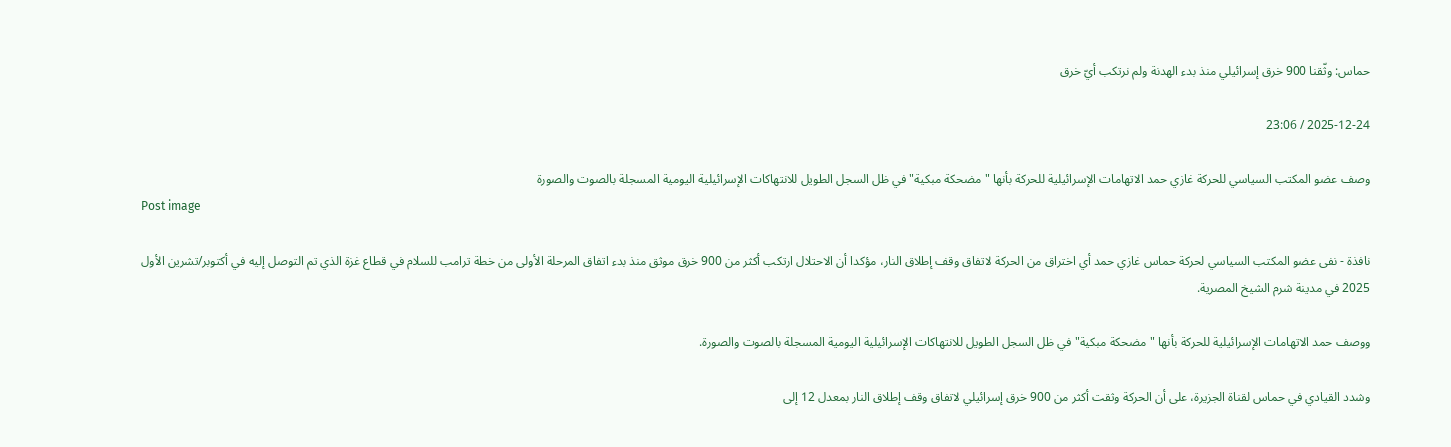حماس: وثّقنا 900 خرق إسرائيلي منذ بدء الهدنة ولم نرتكب أيّ خرق

2025-12-24 / 23:06

وصف عضو المكتب السياسي للحركة غازي حمد الاتهامات الإسرائيلية للحركة بأنها "مضحكة مبكية" في ظل السجل الطويل للانتهاكات الإسرائيلية اليومية المسجلة بالصوت والصورة
Post image

نافذة - نفى عضو المكتب السياسي لحركة حماس غازي حمد أي اختراق من الحركة لاتفاق وقف إطلاق النار، مؤكدا أن الاحتلال ارتكب أكثر من 900 خرق موثق منذ بدء اتفاق المرحلة الأولى من خطة ترامب للسلام في قطاع غزة الذي تم التوصل إليه في أكتوبر/تشرين الأول 2025 في مدينة شرم الشيخ المصرية.

ووصف حمد الاتهامات الإسرائيلية للحركة بأنها "مضحكة مبكية" في ظل السجل الطويل للانتهاكات الإسرائيلية اليومية المسجلة بالصوت والصورة.

وشدد القيادي في حماس لقناة الجزيرة، على أن الحركة وثقت أكثر من 900 خرق إسرائيلي لاتفاق وقف إطلاق النار بمعدل 12 إلى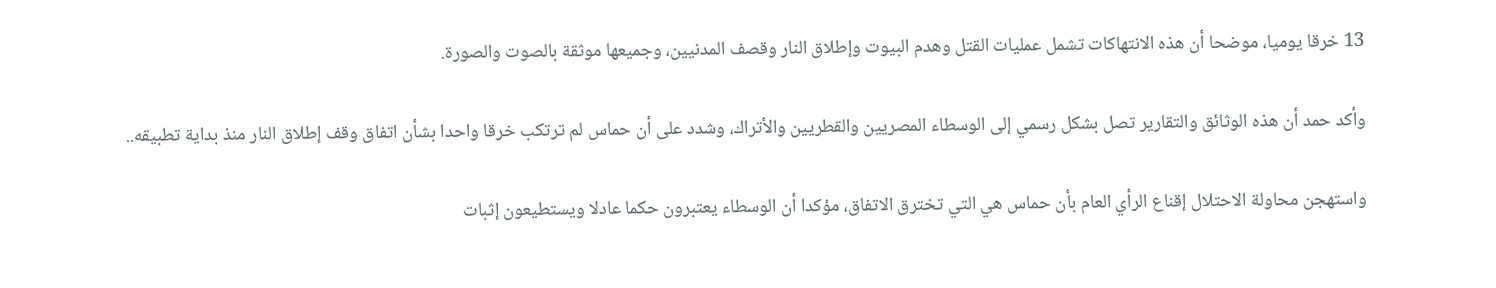13 خرقا يوميا، موضحا أن هذه الانتهاكات تشمل عمليات القتل وهدم البيوت وإطلاق النار وقصف المدنيين، وجميعها موثقة بالصوت والصورة.

وأكد حمد أن هذه الوثائق والتقارير تصل بشكل رسمي إلى الوسطاء المصريين والقطريين والأتراك، وشدد على أن حماس لم ترتكب خرقا واحدا بشأن اتفاق وقف إطلاق النار منذ بداية تطبيقه..

واستهجن محاولة الاحتلال إقناع الرأي العام بأن حماس هي التي تخترق الاتفاق، مؤكدا أن الوسطاء يعتبرون حكما عادلا ويستطيعون إثبات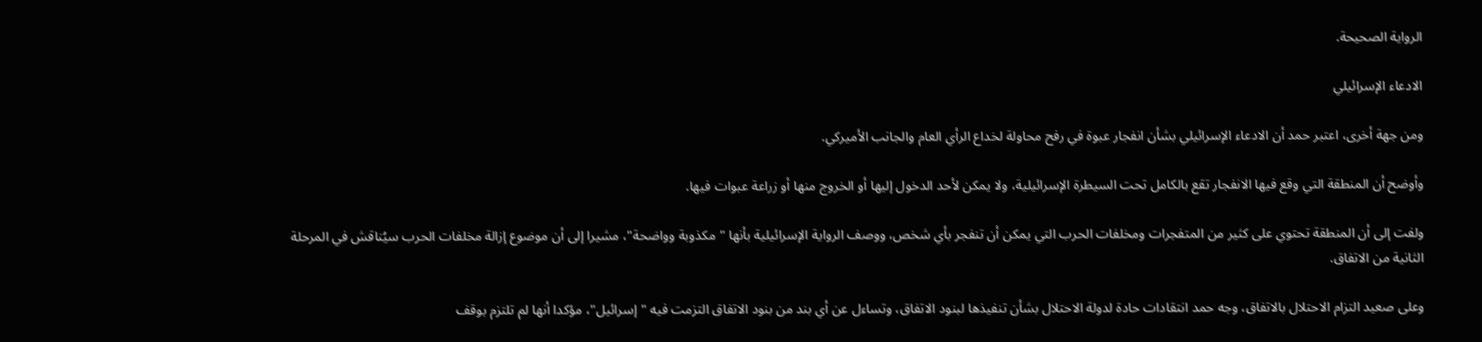الرواية الصحيحة.

الادعاء الإسرائيلي

ومن جهة أخرى، اعتبر حمد أن الادعاء الإسرائيلي بشأن انفجار عبوة في رفح محاولة لخداع الرأي العام والجانب الأميركي.

وأوضح أن المنطقة التي وقع فيها الانفجار تقع بالكامل تحت السيطرة الإسرائيلية، ولا يمكن لأحد الدخول إليها أو الخروج منها أو زراعة عبوات فيها.

ولفت إلى أن المنطقة تحتوي على كثير من المتفجرات ومخلفات الحرب التي يمكن أن تنفجر بأي شخص، ووصف الرواية الإسرائيلية بأنها "مكذوبة وواضحة"، مشيرا إلى أن موضوع إزالة مخلفات الحرب سيُناقش في المرحلة الثانية من الاتفاق.

وعلى صعيد التزام الاحتلال بالاتفاق، وجه حمد انتقادات حادة لدولة الاحتلال بشأن تنفيذها لبنود الاتفاق، وتساءل عن أي بند من بنود الاتفاق التزمت فيه "إسرائيل"، مؤكدا أنها لم تلتزم بوقف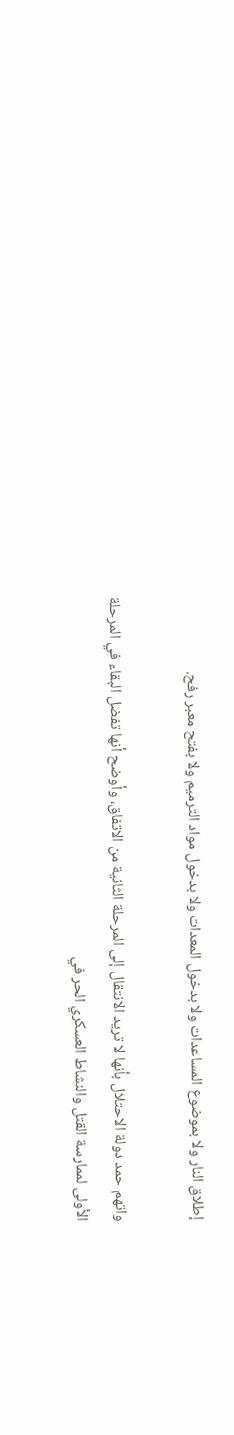إطلاق النار ولا بموضوع المساعدات ولا بدخول المعدات ولا بدخول مواد الترميم ولا بفتح معبر رفح.

واتهم حمد دولة الاحتلال بأنها لا تريد الانتقال إلى المرحلة الثانية من الاتفاق، وأوضح أنها تفضل البقاء في المرحلة الأولى لممارسة القتل والنشاط العسكري الحر في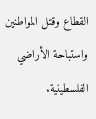القطاع وقتل المواطنين واستباحة الأراضي الفلسطينية.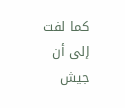كما لفت إلى أن جيش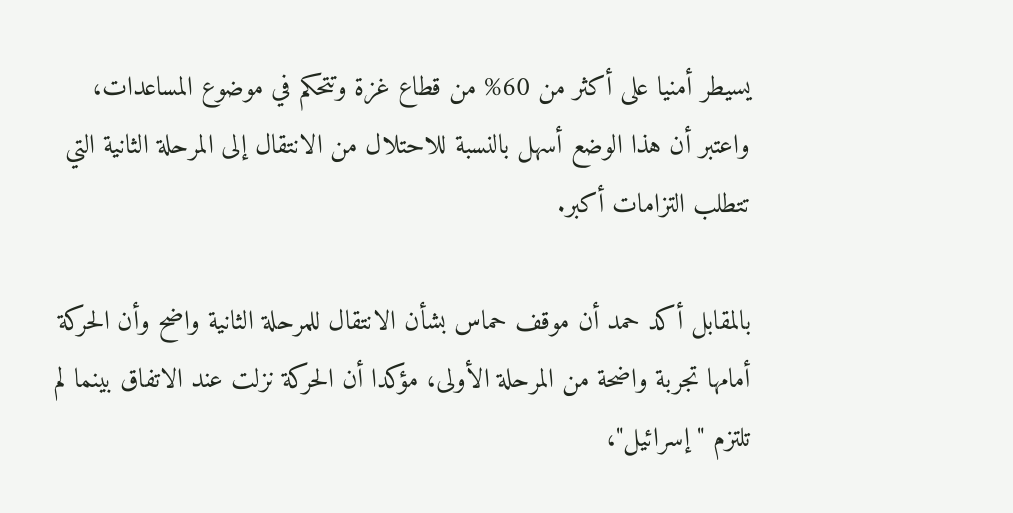يسيطر أمنيا على أكثر من 60% من قطاع غزة وتتحكم في موضوع المساعدات، واعتبر أن هذا الوضع أسهل بالنسبة للاحتلال من الانتقال إلى المرحلة الثانية التي تتطلب التزامات أكبر.

بالمقابل أكد حمد أن موقف حماس بشأن الانتقال للمرحلة الثانية واضح وأن الحركة أمامها تجربة واضحة من المرحلة الأولى، مؤكدا أن الحركة نزلت عند الاتفاق بينما لم تلتزم "إسرائيل"،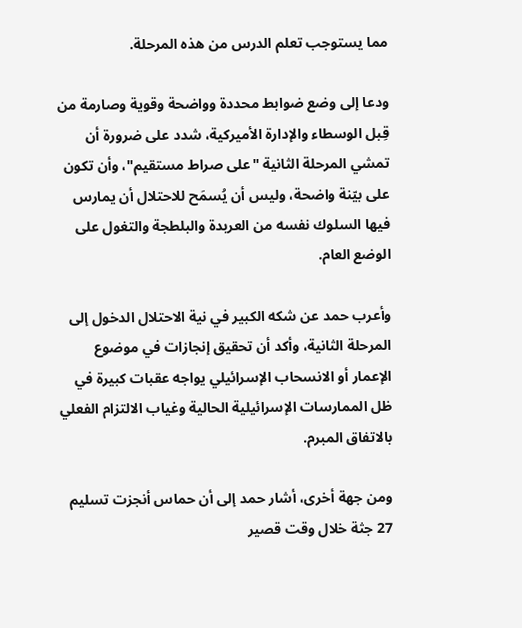مما يستوجب تعلم الدرس من هذه المرحلة.

ودعا إلى وضع ضوابط محددة وواضحة وقوية وصارمة من قِبل الوسطاء والإدارة الأميركية، شدد على ضرورة أن تمشي المرحلة الثانية "على صراط مستقيم"، وأن تكون على بيّنة واضحة، وليس أن يُسمَح للاحتلال أن يمارس فيها السلوك نفسه من العربدة والبلطجة والتغول على الوضع العام.

وأعرب حمد عن شكه الكبير في نية الاحتلال الدخول إلى المرحلة الثانية، وأكد أن تحقيق إنجازات في موضوع الإعمار أو الانسحاب الإسرائيلي يواجه عقبات كبيرة في ظل الممارسات الإسرائيلية الحالية وغياب الالتزام الفعلي بالاتفاق المبرم.

ومن جهة أخرى، أشار حمد إلى أن حماس أنجزت تسليم 27 جثة خلال وقت قصير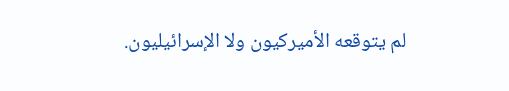لم يتوقعه الأميركيون ولا الإسرائيليون.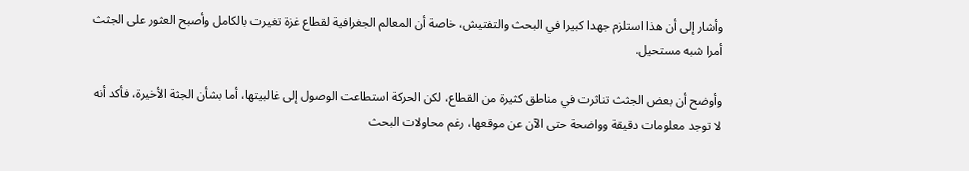وأشار إلى أن هذا استلزم جهدا كبيرا في البحث والتفتيش، خاصة أن المعالم الجغرافية لقطاع غزة تغيرت بالكامل وأصبح العثور على الجثث أمرا شبه مستحيل.

وأوضح أن بعض الجثث تناثرت في مناطق كثيرة من القطاع، لكن الحركة استطاعت الوصول إلى غالبيتها، أما بشأن الجثة الأخيرة، فأكد أنه لا توجد معلومات دقيقة وواضحة حتى الآن عن موقعها، رغم محاولات البحث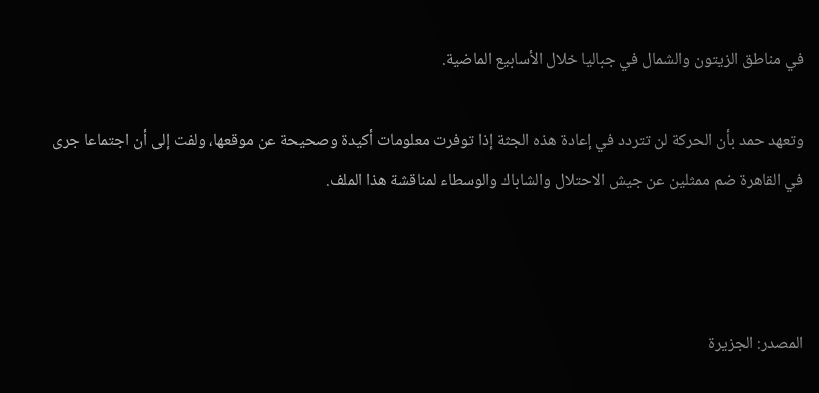في مناطق الزيتون والشمال في جباليا خلال الأسابيع الماضية.

وتعهد حمد بأن الحركة لن تتردد في إعادة هذه الجثة إذا توفرت معلومات أكيدة وصحيحة عن موقعها، ولفت إلى أن اجتماعا جرى في القاهرة ضم ممثلين عن جيش الاحتلال والشاباك والوسطاء لمناقشة هذا الملف.



المصدر: الجزيرة